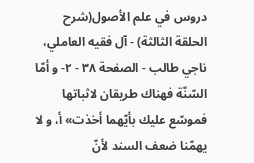دروس في علم الأصول(شرح الحلقة الثالثة) - آل فقيه العاملي، ناجي طالب - الصفحة ٣٨ - ٢- و أمّا السّنّة فهناك طريقان لاثباتها
فموسّع عليك بأيّهما أخذت» أ، و لا يهمّنا ضعف السند لأنّ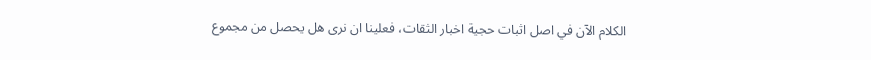الكلام الآن في اصل اثبات حجية اخبار الثقات، فعلينا ان نرى هل يحصل من مجموع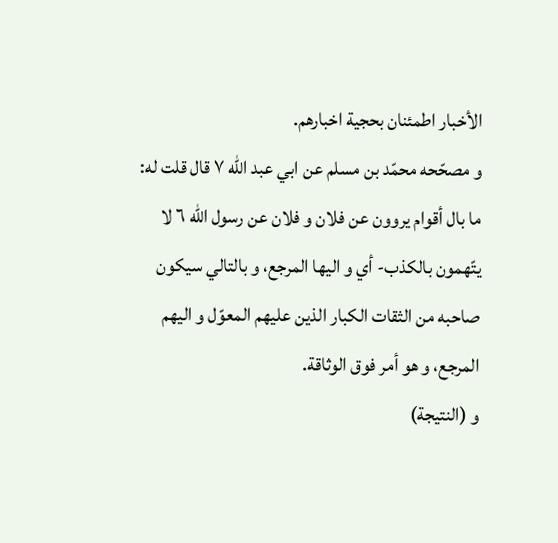الأخبار اطمئنان بحجية اخبارهم.
و مصحّحه محمّد بن مسلم عن ابي عبد الله ٧ قال قلت له: ما بال أقوام يروون عن فلان و فلان عن رسول الله ٦ لا يتّهمون بالكذب- أي و اليها المرجع، و بالتالي سيكون صاحبه من الثقات الكبار الذين عليهم المعوّل و اليهم المرجع، و هو أمر فوق الوثاقة.
و (النتيجة)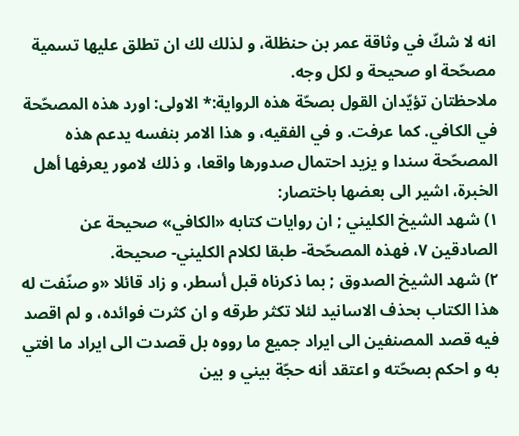انه لا شكّ في وثاقة عمر بن حنظلة، و لذلك لك ان تطلق عليها تسمية مصحّحة او صحيحة و لكل وجه.
ملاحظتان تؤيّدان القول بصحّة هذه الرواية:* الاولى: اورد هذه المصحّحة في الكافي. كما عرفت. و في الفقيه، و هذا الامر بنفسه يدعم هذه المصحّحة سندا و يزيد احتمال صدورها واقعا، و ذلك لامور يعرفها أهل الخبرة، اشير الى بعضها باختصار:
١) شهد الشيخ الكليني ; ان روايات كتابه «الكافي» صحيحة عن الصادقين ٧، فهذه المصحّحة- طبقا لكلام الكليني- صحيحة.
٢) شهد الشيخ الصدوق ; بما ذكرناه قبل أسطر، و زاد قائلا «و صنّفت له هذا الكتاب بحذف الاسانيد لئلا تكثر طرقه و ان كثرت فوائده، و لم اقصد فيه قصد المصنفين الى ايراد جميع ما رووه بل قصدت الى ايراد ما افتي به و احكم بصحّته و اعتقد أنه حجّة بيني و بين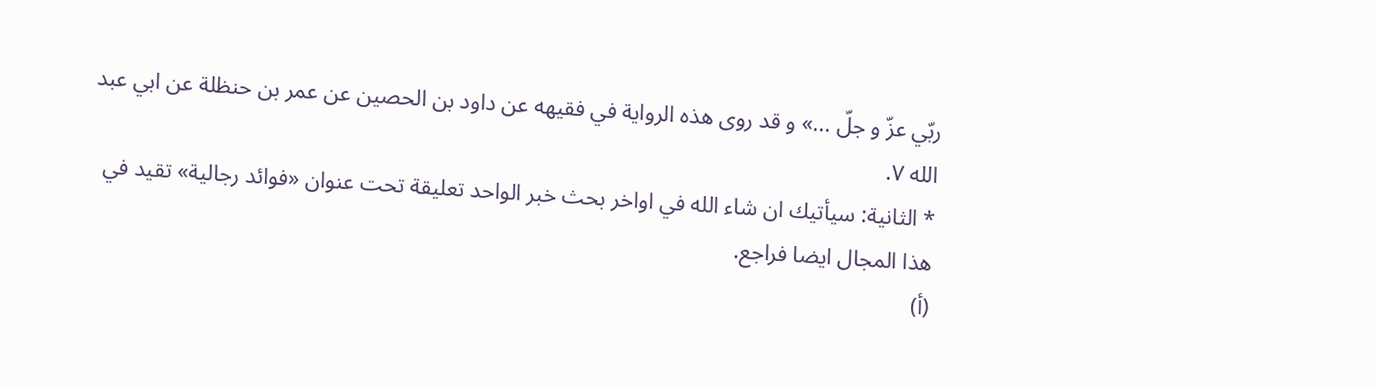ربّي عزّ و جلّ ...» و قد روى هذه الرواية في فقيهه عن داود بن الحصين عن عمر بن حنظلة عن ابي عبد الله ٧.
* الثانية: سيأتيك ان شاء الله في اواخر بحث خبر الواحد تعليقة تحت عنوان «فوائد رجالية» تقيد في هذا المجال ايضا فراجع.
(أ)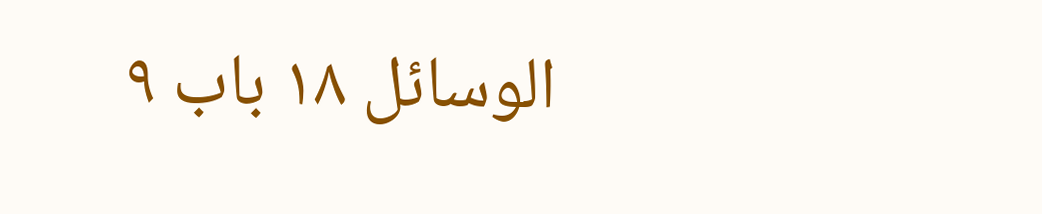الوسائل ١٨ باب ٩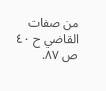من صفات القاضي ح ٤٠ ص ٨٧.